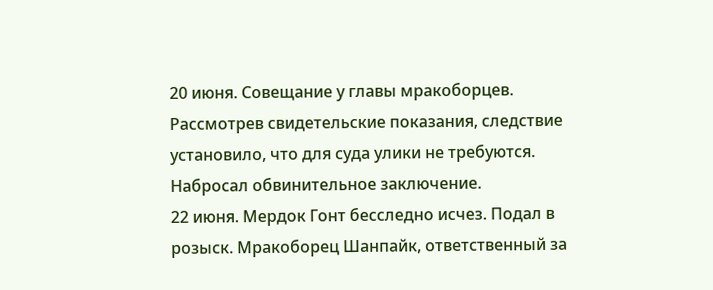20 июня. Совещание у главы мракоборцев. Рассмотрев свидетельские показания, следствие установило, что для суда улики не требуются. Набросал обвинительное заключение.
22 июня. Мердок Гонт бесследно исчез. Подал в розыск. Мракоборец Шанпайк, ответственный за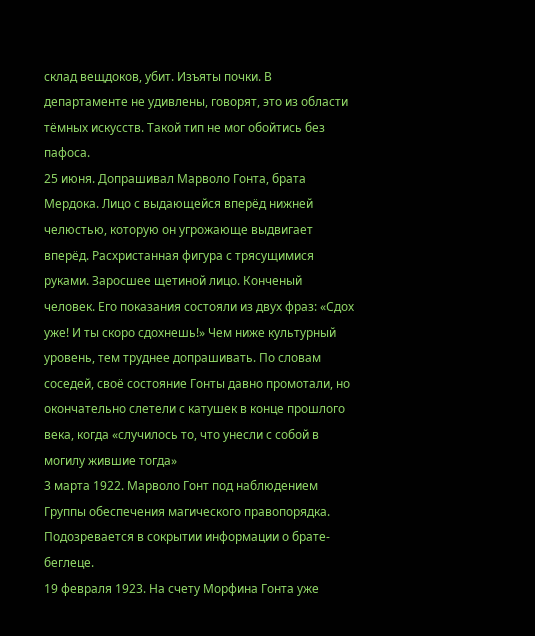склад вещдоков, убит. Изъяты почки. В департаменте не удивлены, говорят, это из области тёмных искусств. Такой тип не мог обойтись без пафоса.
25 июня. Допрашивал Марволо Гонта, брата Мердока. Лицо с выдающейся вперёд нижней челюстью, которую он угрожающе выдвигает вперёд. Расхристанная фигура с трясущимися руками. Заросшее щетиной лицо. Конченый человек. Его показания состояли из двух фраз: «Сдох уже! И ты скоро сдохнешь!» Чем ниже культурный уровень, тем труднее допрашивать. По словам соседей, своё состояние Гонты давно промотали, но окончательно слетели с катушек в конце прошлого века, когда «случилось то, что унесли с собой в могилу жившие тогда»
3 марта 1922. Марволо Гонт под наблюдением Группы обеспечения магического правопорядка. Подозревается в сокрытии информации о брате-беглеце.
19 февраля 1923. На счету Морфина Гонта уже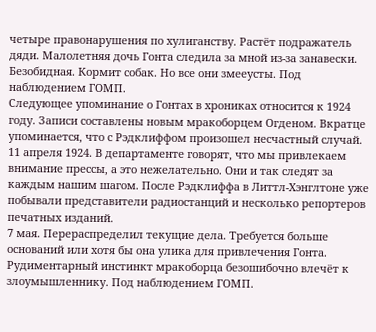четыре правонарушения по хулиганству. Растёт подражатель дяди. Малолетняя дочь Гонта следила за мной из-за занавески. Безобидная. Кормит собак. Но все они змееусты. Под наблюдением ГОМП.
Следующее упоминание о Гонтах в хрониках относится к 1924 году. Записи составлены новым мракоборцем Огденом. Вкратце упоминается, что с Рэдклиффом произошел несчастный случай.
11 апреля 1924. В департаменте говорят, что мы привлекаем внимание прессы, а это нежелательно. Они и так следят за каждым нашим шагом. После Рэдклиффа в Литтл-Хэнглтоне уже побывали представители радиостанций и несколько репортеров печатных изданий.
7 мая. Перераспределил текущие дела. Требуется больше оснований или хотя бы она улика для привлечения Гонта. Рудиментарный инстинкт мракоборца безошибочно влечёт к злоумышленнику. Под наблюдением ГОМП.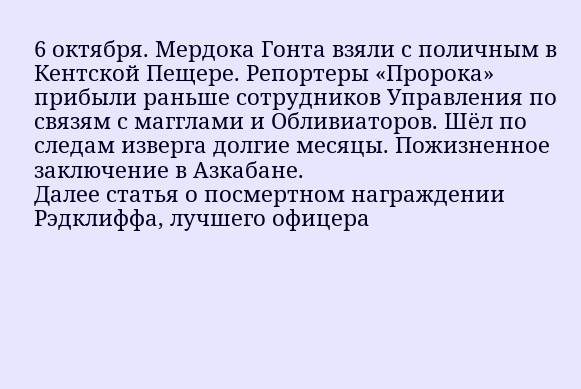6 октября. Мердока Гонта взяли с поличным в Кентской Пещере. Репортеры «Пророка» прибыли раньше сотрудников Управления по связям с магглами и Обливиаторов. Шёл по следам изверга долгие месяцы. Пожизненное заключение в Азкабане.
Далее статья о посмертном награждении Рэдклиффа, лучшего офицера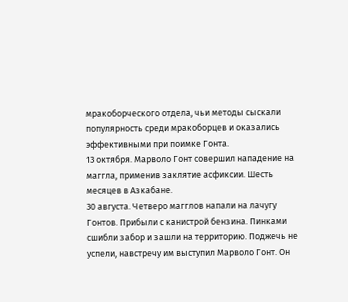мракоборческого отдела, чьи методы сыскали популярность среди мракоборцев и оказались эффективными при поимке Гонта.
13 октября. Марволо Гонт совершил нападение на маггла, применив заклятие асфиксии. Шесть месяцев в Азкабане.
30 августа. Четверо магглов напали на лачугу Гонтов. Прибыли с канистрой бензина. Пинками сшибли забор и зашли на территорию. Поджечь не успели, навстречу им выступил Марволо Гонт. Он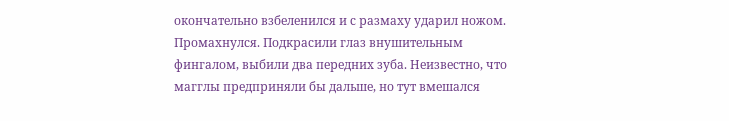окончательно взбеленился и с размаху ударил ножом. Промахнулся. Подкрасили глаз внушительным фингалом, выбили два передних зуба. Неизвестно, что магглы предприняли бы дальше, но тут вмешался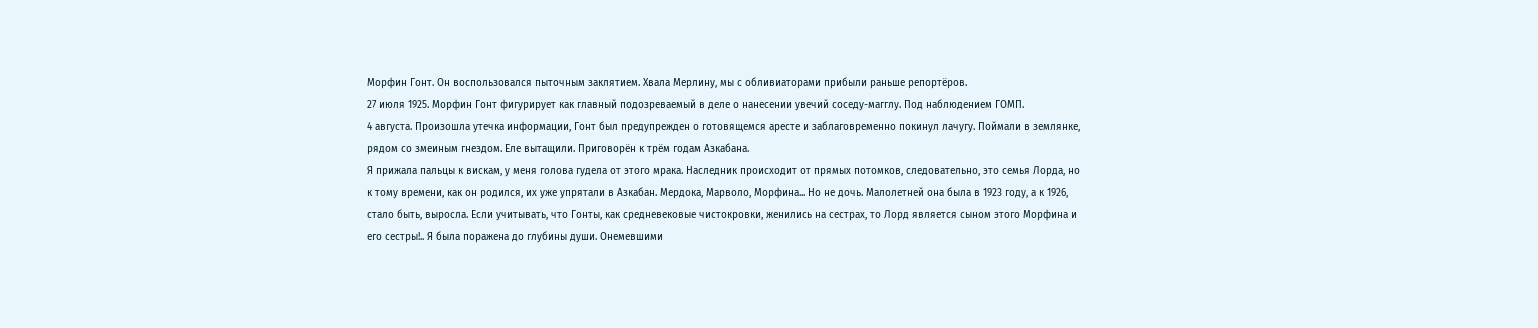Морфин Гонт. Он воспользовался пыточным заклятием. Хвала Мерлину, мы с обливиаторами прибыли раньше репортёров.
27 июля 1925. Морфин Гонт фигурирует как главный подозреваемый в деле о нанесении увечий соседу-магглу. Под наблюдением ГОМП.
4 августа. Произошла утечка информации, Гонт был предупрежден о готовящемся аресте и заблаговременно покинул лачугу. Поймали в землянке, рядом со змеиным гнездом. Еле вытащили. Приговорён к трём годам Азкабана.
Я прижала пальцы к вискам, у меня голова гудела от этого мрака. Наследник происходит от прямых потомков, следовательно, это семья Лорда, но к тому времени, как он родился, их уже упрятали в Азкабан. Мердока, Марволо, Морфина... Но не дочь. Малолетней она была в 1923 году, а к 1926, стало быть, выросла. Если учитывать, что Гонты, как средневековые чистокровки, женились на сестрах, то Лорд является сыном этого Морфина и его сестры!.. Я была поражена до глубины души. Онемевшими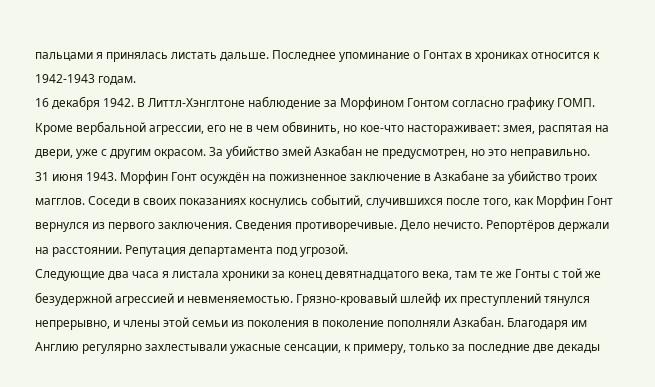пальцами я принялась листать дальше. Последнее упоминание о Гонтах в хрониках относится к 1942-1943 годам.
16 декабря 1942. В Литтл-Хэнглтоне наблюдение за Морфином Гонтом согласно графику ГОМП. Кроме вербальной агрессии, его не в чем обвинить, но кое-что настораживает: змея, распятая на двери, уже с другим окрасом. За убийство змей Азкабан не предусмотрен, но это неправильно.
31 июня 1943. Морфин Гонт осуждён на пожизненное заключение в Азкабане за убийство троих магглов. Соседи в своих показаниях коснулись событий, случившихся после того, как Морфин Гонт вернулся из первого заключения. Сведения противоречивые. Дело нечисто. Репортёров держали на расстоянии. Репутация департамента под угрозой.
Следующие два часа я листала хроники за конец девятнадцатого века, там те же Гонты с той же безудержной агрессией и невменяемостью. Грязно-кровавый шлейф их преступлений тянулся непрерывно, и члены этой семьи из поколения в поколение пополняли Азкабан. Благодаря им Англию регулярно захлестывали ужасные сенсации, к примеру, только за последние две декады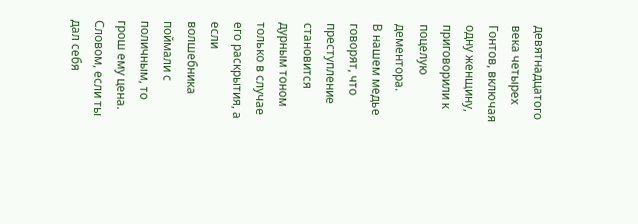девятнадцатого века четырех Гонтов, включая одну женщину, приговорили к поцелую дементора.
В нашем медье говорят, что преступление становится дурным тоном только в случае его раскрытия, а если волшебника поймали с поличным, то грош ему цена. Словом, если ты дал себя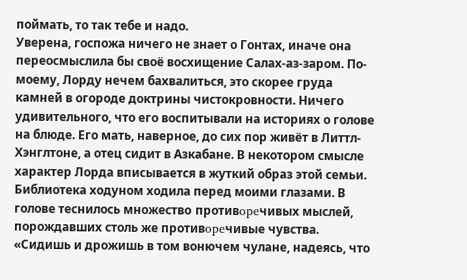поймать, то так тебе и надо.
Уверена, госпожа ничего не знает о Гонтах, иначе она переосмыслила бы своё восхищение Салах-аз-заром. По-моему, Лорду нечем бахвалиться, это скорее груда камней в огороде доктрины чистокровности. Ничего удивительного, что его воспитывали на историях о голове на блюде. Его мать, наверное, до сих пор живёт в Литтл-Хэнглтоне, а отец сидит в Азкабане. В некотором смысле характер Лорда вписывается в жуткий образ этой семьи. Библиотека ходуном ходила перед моими глазами. В головe теснилось множествo противopeчивыx мыслей, порождавшиx столь жe противopeчивые чувства.
«Сидишь и дрожишь в том вонючем чулане, надеясь, что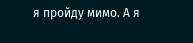я пройду мимо. А я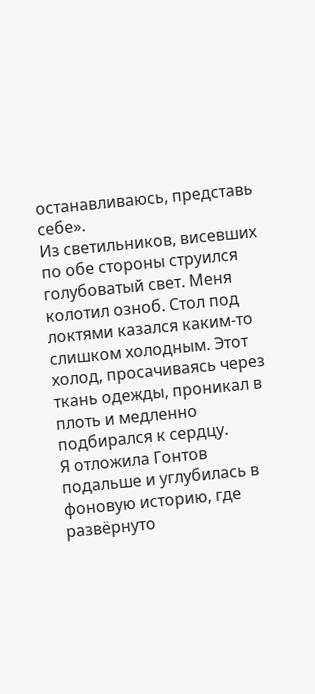останавливаюсь, представь себе».
Из светильников, висевших по обе стороны струился голубоватый свет. Меня колотил озноб. Стол под локтями казался каким-то слишком холодным. Этот холод, просачиваясь через ткань одежды, проникал в плоть и медленно подбирался к сердцу.
Я отложила Гонтов подальше и углубилась в фоновую историю, где развёрнуто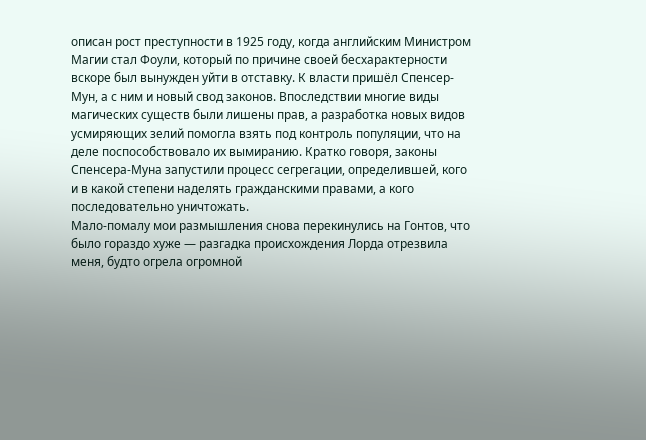описан рост преступности в 1925 году, когда английским Министром Магии стал Фоули, который по причине своей бесхарактерности вскоре был вынужден уйти в отставку. К власти пришёл Спенсер-Мун, а с ним и новый свод законов. Впоследствии многие виды магических существ были лишены прав, а разработка новых видов усмиряющих зелий помогла взять под контроль популяции, что на деле поспособствовало их вымиранию. Кратко говоря, законы Спенсера-Муна запустили процесс сегрегации, определившей, кого и в какой степени наделять гражданскими правами, а кого последовательно уничтожать.
Мало-помалу мои размышления снова перекинулись на Гонтов, что было гораздо хуже — разгадка происхождения Лорда отрезвила меня, будто огрела огромной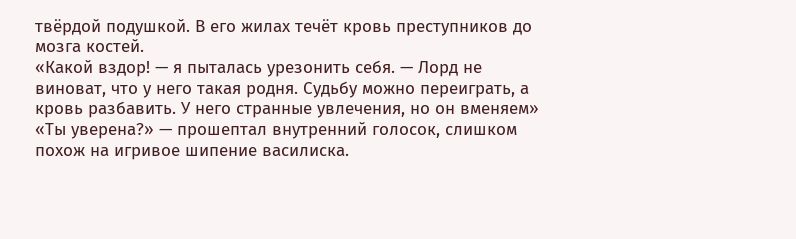твёрдой подушкой. В его жилах течёт кровь преступников до мозга костей.
«Какой вздор! — я пыталась урезонить себя. — Лорд не виноват, что у него такая родня. Судьбу можно переиграть, а кровь разбавить. У него странные увлечения, но он вменяем»
«Ты уверена?» — прошептал внутренний голосок, слишком похож на игривое шипение василиска.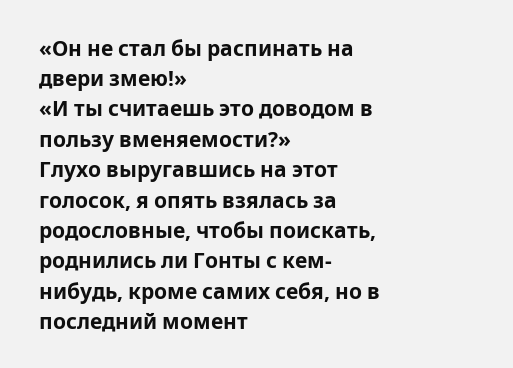«Он не стал бы распинать на двери змею!»
«И ты считаешь это доводом в пользу вменяемости?»
Глухо выругавшись на этот голосок, я опять взялась за родословные, чтобы поискать, роднились ли Гонты с кем-нибудь, кроме самих себя, но в последний момент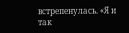встрепенулась. «Я и так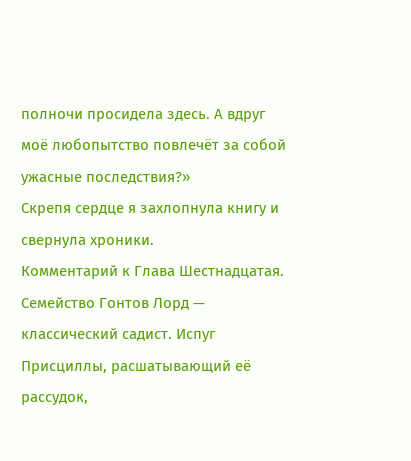полночи просидела здесь. А вдруг моё любопытство повлечёт за собой ужасные последствия?»
Скрепя сердце я захлопнула книгу и свернула хроники.
Комментарий к Глава Шестнадцатая. Семейство Гонтов Лорд — классический садист. Испуг Присциллы, расшатывающий её рассудок,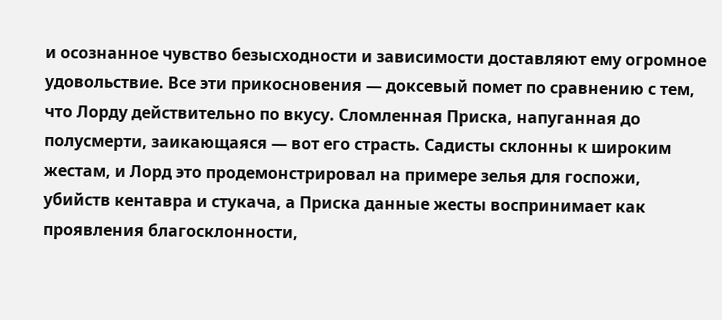и осознанное чувство безысходности и зависимости доставляют ему огромное удовольствие. Все эти прикосновения — доксевый помет по сравнению с тем, что Лорду действительно по вкусу. Сломленная Приска, напуганная до полусмерти, заикающаяся — вот его страсть. Садисты склонны к широким жестам, и Лорд это продемонстрировал на примере зелья для госпожи, убийств кентавра и стукача, а Приска данные жесты воспринимает как проявления благосклонности,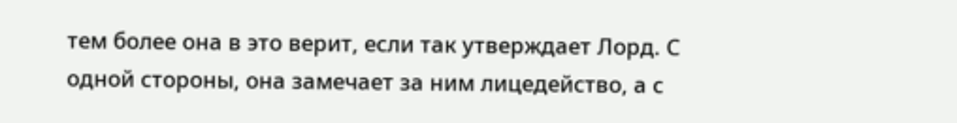тем более она в это верит, если так утверждает Лорд. С одной стороны, она замечает за ним лицедейство, а с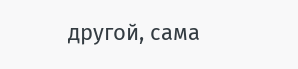другой, сама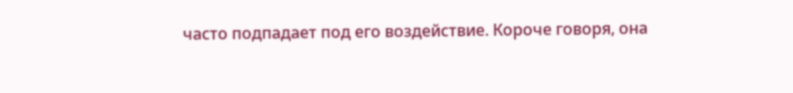часто подпадает под его воздействие. Короче говоря, она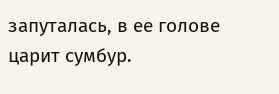запуталась, в ее голове царит сумбур.